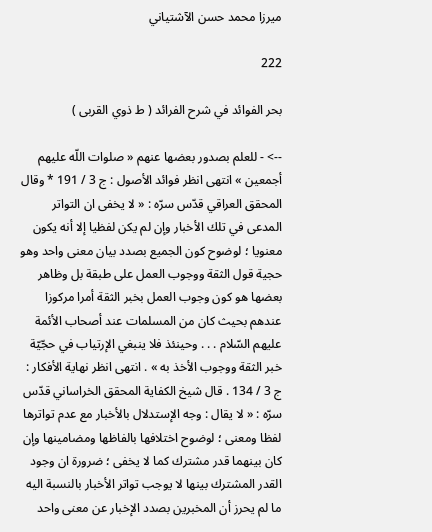ميرزا محمد حسن الآشتياني

222

بحر الفوائد في شرح الفرائد ( ط ذوي القربى )

--> - للعلم بصدور بعضها عنهم « صلوات اللّه عليهم أجمعين » انتهى انظر فوائد الأصول : ج 3 / 191 * وقال المحقق العراقي قدّس سرّه : « لا يخفى ان التواتر المدعى في تلك الأخبار وإن لم يكن لفظيا إلا أنه يكون معنويا ؛ لوضوح كون الجميع بصدد بيان معنى واحد وهو حجية قول الثقة ووجوب العمل على طبقة بل وظاهر بعضها هو كون وجوب العمل بخبر الثقة أمرا مركوزا عندهم بحيث كان من المسلمات عند أصحاب الأئمة عليهم السّلام . . . وحينئذ فلا ينبغي الإرتياب في حجّيّة خبر الثقة ووجوب الأخذ به » . انتهى انظر نهاية الأفكار : ج 3 / 134 . قال شيخ الكفاية المحقق الخراساني قدّس سرّه : « لا يقال : وجه الإستدلال بالأخبار مع عدم تواترها لفظا ومعنى ؛ لوضوح اختلافها بالفاظها ومضامينها وإن كان بينهما قدر مشترك كما لا يخفى ؛ ضرورة ان وجود القدر المشترك بينها لا يوجب تواتر الأخبار بالنسبة اليه ما لم يحرز أن المخبرين بصدد الإخبار عن معنى واحد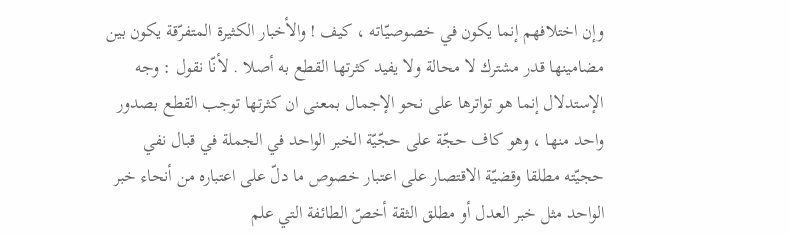وإن اختلافهم إنما يكون في خصوصيّاته ، كيف ! والأخبار الكثيرة المتفرّقة يكون بين مضامينها قدر مشترك لا محالة ولا يفيد كثرتها القطع به أصلا . لأنّا نقول : وجه الإستدلال إنما هو تواترها على نحو الإجمال بمعنى ان كثرتها توجب القطع بصدور واحد منها ، وهو كاف حجّة على حجّيّة الخبر الواحد في الجملة في قبال نفي حجيّته مطلقا وقضيّة الاقتصار على اعتبار خصوص ما دلّ على اعتباره من أنحاء خبر الواحد مثل خبر العدل أو مطلق الثقة أخصّ الطائفة التي علم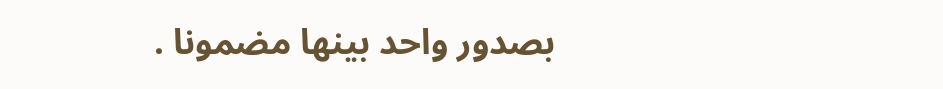بصدور واحد بينها مضمونا .